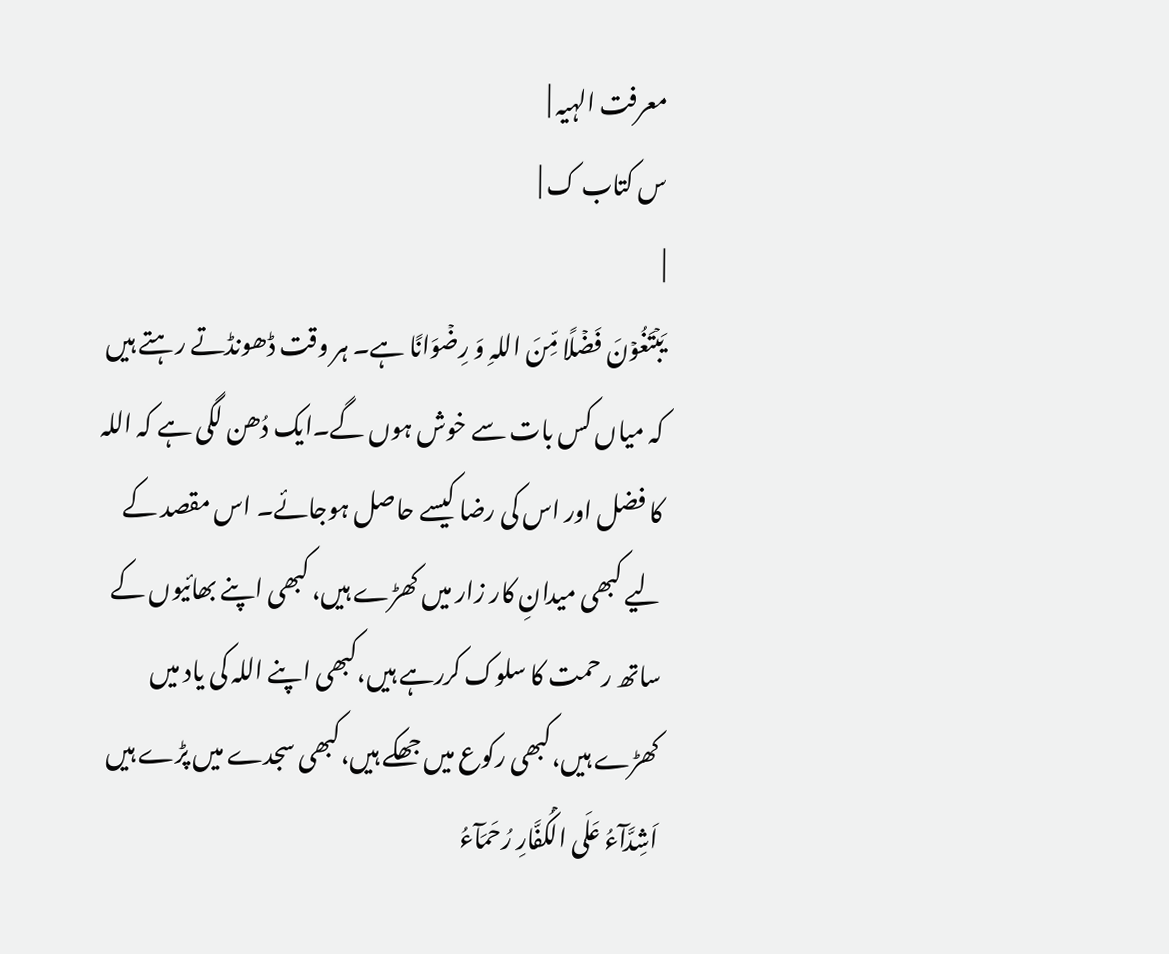معرفت الہیہ |
س کتاب ک |
|
یَبۡتَغُوۡنَ فَضۡلًا مِّنَ اللہِ وَ رِضۡوَانًا ہے۔ ہر وقت ڈھونڈتے رہتے ہیں کہ میاں کس بات سے خوش ہوں گے۔ایک دُھن لگی ہے کہ اللہ کا فضل اور اس کی رضا کیسے حاصل ہوجائے۔ اس مقصد کے لیے کبھی میدانِ کار زار میں کھڑے ہیں، کبھی اپنے بھائیوں کے ساتھ رحمت کا سلوک کررہے ہیں،کبھی اپنے اللہ کی یاد میں کھڑے ہیں،کبھی رکوع میں جھکے ہیں،کبھی سجدے میں پڑے ہیں اَشِدَّآءُ عَلَی الۡکُفَّارِ رُحَمَآءُ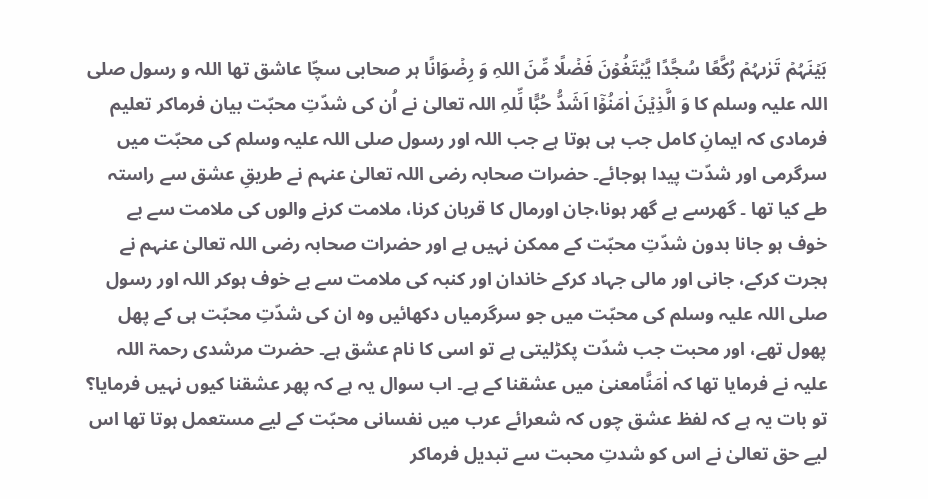بَیۡنَہُمۡ تَرٰىہُمۡ رُکَّعًا سُجَّدًا یَّبۡتَغُوۡنَ فَضۡلًا مِّنَ اللہِ وَ رِضۡوَانًا ہر صحابی سچّا عاشق تھا اللہ و رسول صلی اللہ علیہ وسلم کا وَ الَّذِیۡنَ اٰمَنُوۡۤا اَشَدُّ حُبًّا لِّلہِ اللہ تعالیٰ نے اُن کی شدّتِ محبّت بیان فرماکر تعلیم فرمادی کہ ایمانِ کامل جب ہی ہوتا ہے جب اللہ اور رسول صلی اللہ علیہ وسلم کی محبّت میں سرگرمی اور شدّت پیدا ہوجائے۔ حضرات صحابہ رضی اللہ تعالیٰ عنہم نے طریقِ عشق سے راستہ طے کیا تھا ۔ گھرسے بے گھر ہونا،جان اورمال کا قربان کرنا، ملامت کرنے والوں کی ملامت سے بے خوف ہو جانا بدون شدّتِ محبّت کے ممکن نہیں ہے اور حضرات صحابہ رضی اللہ تعالیٰ عنہم نے ہجرت کرکے، جانی اور مالی جہاد کرکے خاندان اور کنبہ کی ملامت سے بے خوف ہوکر اللہ اور رسول صلی اللہ علیہ وسلم کی محبّت میں جو سرگرمیاں دکھائیں وہ ان کی شدّتِ محبّت ہی کے پھل پھول تھے، اور محبت جب شدّت پکڑلیتی ہے تو اسی کا نام عشق ہے۔ حضرت مرشدی رحمۃ اللہ علیہ نے فرمایا تھا کہ اٰمَنَّامعنیٰ میں عشقنا کے ہے۔ اب سوال یہ ہے کہ پھر عشقنا کیوں نہیں فرمایا؟ تو بات یہ ہے کہ لفظ عشق چوں کہ شعرائے عرب میں نفسانی محبّت کے لیے مستعمل ہوتا تھا اس لیے حق تعالیٰ نے اس کو شدتِ محبت سے تبدیل فرماکر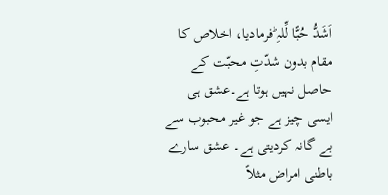اَشَدُّ حُبًّا لِّلہِ ؕفرمادیا، اخلاص کا مقام بدون شدّتِ محبّت کے حاصل نہیں ہوتا ہے۔عشق ہی ایسی چیز ہے جو غیر محبوب سے بے گانہ کردیتی ہے۔ عشق سارے باطنی امراض مثلاً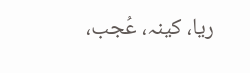ریا، کینہ، عُجب،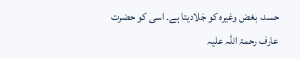حسد، بغض وغیرہ کو جَلادیتا ہے۔ اسی کو حضرت عارف رحمۃ اللہ علیہ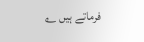فرماتے ہیں ؎